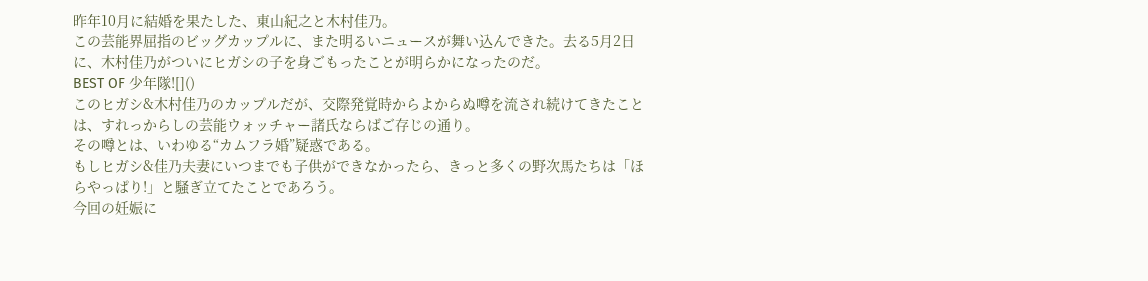昨年10月に結婚を果たした、東山紀之と木村佳乃。
この芸能界屈指のビッグカップルに、また明るいニュースが舞い込んできた。去る5月2日に、木村佳乃がついにヒガシの子を身ごもったことが明らかになったのだ。
BEST OF 少年隊![]()
このヒガシ&木村佳乃のカップルだが、交際発覚時からよからぬ噂を流され続けてきたことは、すれっからしの芸能ウォッチャー諸氏ならばご存じの通り。
その噂とは、いわゆる“カムフラ婚”疑惑である。
もしヒガシ&佳乃夫妻にいつまでも子供ができなかったら、きっと多くの野次馬たちは「ほらやっぱり!」と騒ぎ立てたことであろう。
今回の妊娠に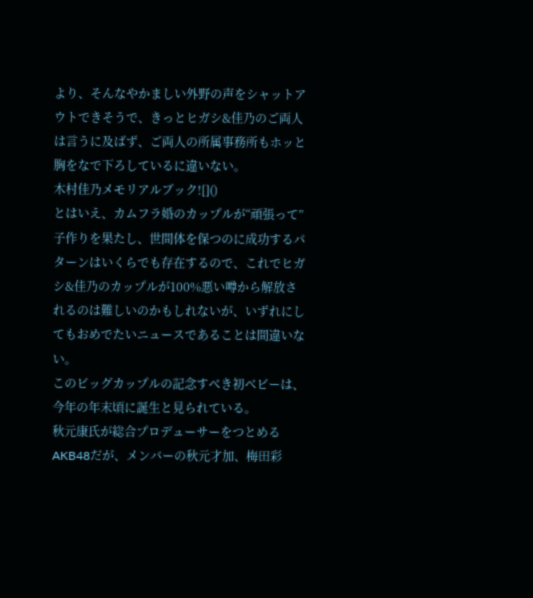より、そんなやかましい外野の声をシャットアウトできそうで、きっとヒガシ&佳乃のご両人は言うに及ばず、ご両人の所属事務所もホッと胸をなで下ろしているに違いない。
木村佳乃メモリアルブック![]()
とはいえ、カムフラ婚のカップルが“頑張って”子作りを果たし、世間体を保つのに成功するパターンはいくらでも存在するので、これでヒガシ&佳乃のカップルが100%悪い噂から解放されるのは難しいのかもしれないが、いずれにしてもおめでたいニュースであることは間違いない。
このビッグカップルの記念すべき初ベビーは、今年の年末頃に誕生と見られている。
秋元康氏が総合プロデューサーをつとめるAKB48だが、メンバーの秋元才加、梅田彩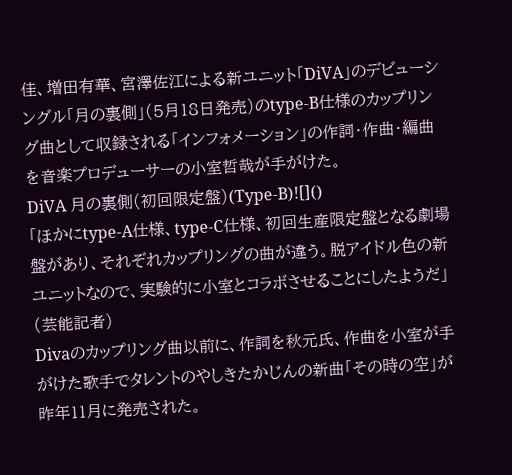佳、増田有華、宮澤佐江による新ユニット「DiVA」のデビューシングル「月の裏側」(5月18日発売)のtype-B仕様のカップリング曲として収録される「インフォメーション」の作詞・作曲・編曲を音楽プロデューサーの小室哲哉が手がけた。
DiVA 月の裏側(初回限定盤)(Type-B)![]()
「ほかにtype-A仕様、type-C仕様、初回生産限定盤となる劇場盤があり、それぞれカップリングの曲が違う。脱アイドル色の新ユニットなので、実験的に小室とコラボさせることにしたようだ」(芸能記者)
Divaのカップリング曲以前に、作詞を秋元氏、作曲を小室が手がけた歌手でタレントのやしきたかじんの新曲「その時の空」が昨年11月に発売された。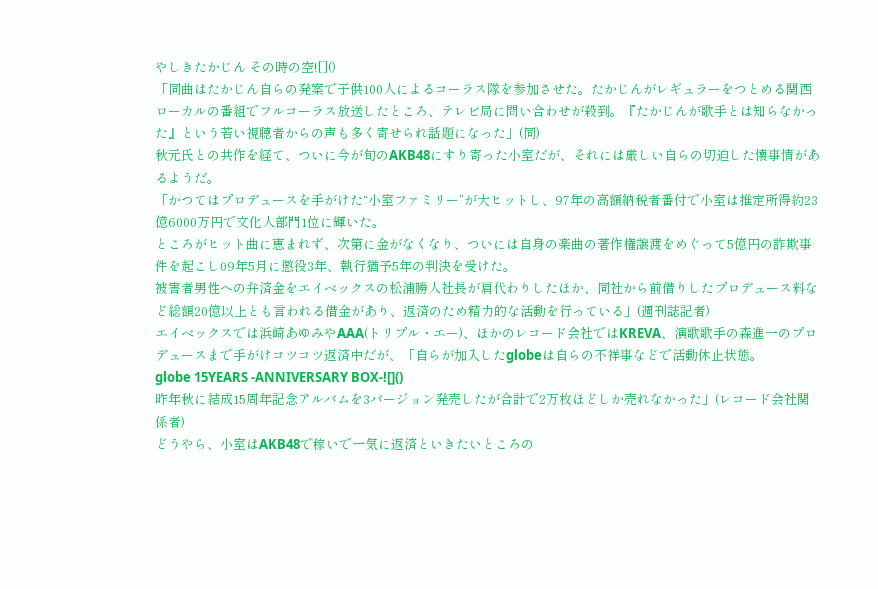やしきたかじん その時の空![]()
「同曲はたかじん自らの発案で子供100人によるコーラス隊を参加させた。たかじんがレギュラーをつとめる関西ローカルの番組でフルコーラス放送したところ、テレビ局に問い合わせが殺到。『たかじんが歌手とは知らなかった』という若い視聴者からの声も多く寄せられ話題になった」(同)
秋元氏との共作を経て、ついに今が旬のAKB48にすり寄った小室だが、それには厳しい自らの切迫した懐事情があるようだ。
「かつてはプロデュースを手がけた“小室ファミリー”が大ヒットし、97年の高額納税者番付で小室は推定所得約23億6000万円で文化人部門1位に輝いた。
ところがヒット曲に恵まれず、次第に金がなくなり、ついには自身の楽曲の著作権譲渡をめぐって5億円の詐欺事件を起こし09年5月に懲役3年、執行猶予5年の判決を受けた。
被害者男性への弁済金をエイベックスの松浦勝人社長が肩代わりしたほか、同社から前借りしたプロデュース料など総額20億以上とも言われる借金があり、返済のため精力的な活動を行っている」(週刊誌記者)
エイベックスでは浜崎あゆみやAAA(トリプル・エー)、ほかのレコード会社ではKREVA、演歌歌手の森進一のプロデュースまで手がけコツコツ返済中だが、「自らが加入したglobeは自らの不祥事などで活動休止状態。
globe 15YEARS -ANNIVERSARY BOX-![]()
昨年秋に結成15周年記念アルバムを3バージョン発売したが合計で2万枚ほどしか売れなかった」(レコード会社関係者)
どうやら、小室はAKB48で稼いで一気に返済といきたいところの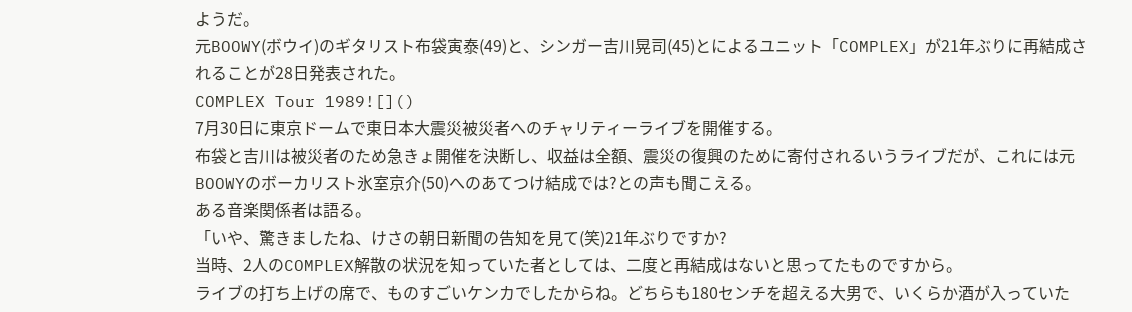ようだ。
元BOOWY(ボウイ)のギタリスト布袋寅泰(49)と、シンガー吉川晃司(45)とによるユニット「COMPLEX」が21年ぶりに再結成されることが28日発表された。
COMPLEX Tour 1989![]()
7月30日に東京ドームで東日本大震災被災者へのチャリティーライブを開催する。
布袋と吉川は被災者のため急きょ開催を決断し、収益は全額、震災の復興のために寄付されるいうライブだが、これには元BOOWYのボーカリスト氷室京介(50)へのあてつけ結成では?との声も聞こえる。
ある音楽関係者は語る。
「いや、驚きましたね、けさの朝日新聞の告知を見て(笑)21年ぶりですか?
当時、2人のCOMPLEX解散の状況を知っていた者としては、二度と再結成はないと思ってたものですから。
ライブの打ち上げの席で、ものすごいケンカでしたからね。どちらも180センチを超える大男で、いくらか酒が入っていた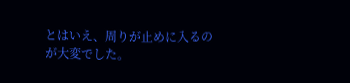とはいえ、周りが止めに入るのが大変でした。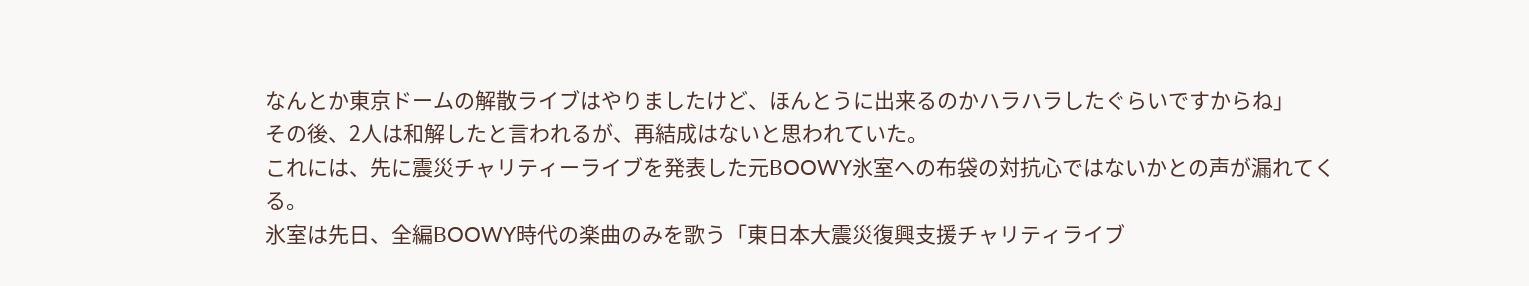なんとか東京ドームの解散ライブはやりましたけど、ほんとうに出来るのかハラハラしたぐらいですからね」
その後、2人は和解したと言われるが、再結成はないと思われていた。
これには、先に震災チャリティーライブを発表した元BOOWY氷室への布袋の対抗心ではないかとの声が漏れてくる。
氷室は先日、全編BOOWY時代の楽曲のみを歌う「東日本大震災復興支援チャリティライブ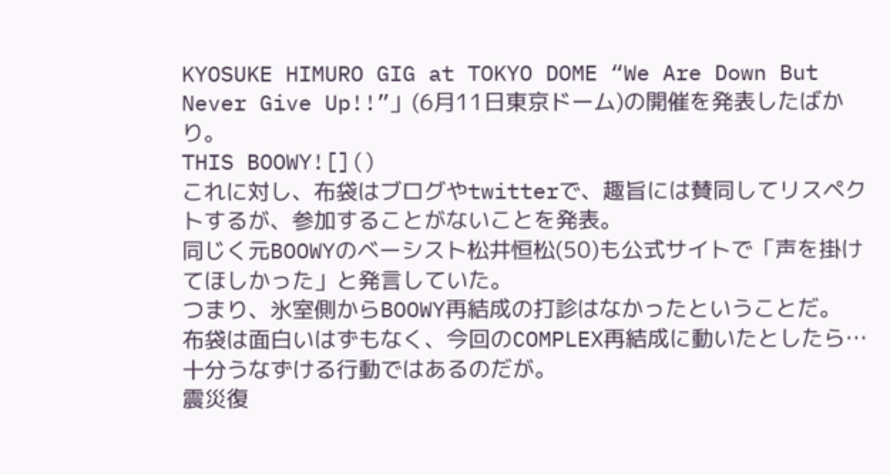KYOSUKE HIMURO GIG at TOKYO DOME “We Are Down But Never Give Up!!”」(6月11日東京ドーム)の開催を発表したばかり。
THIS BOOWY![]()
これに対し、布袋はブログやtwitterで、趣旨には賛同してリスペクトするが、参加することがないことを発表。
同じく元BOOWYのベーシスト松井恒松(50)も公式サイトで「声を掛けてほしかった」と発言していた。
つまり、氷室側からBOOWY再結成の打診はなかったということだ。
布袋は面白いはずもなく、今回のCOMPLEX再結成に動いたとしたら…十分うなずける行動ではあるのだが。
震災復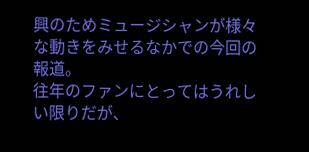興のためミュージシャンが様々な動きをみせるなかでの今回の報道。
往年のファンにとってはうれしい限りだが、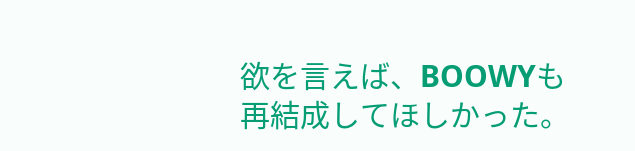欲を言えば、BOOWYも再結成してほしかった。